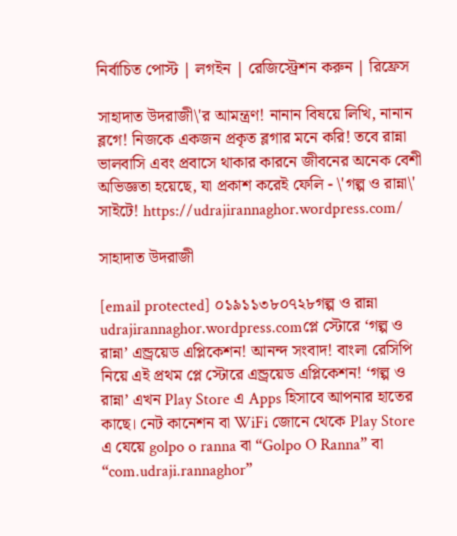নির্বাচিত পোস্ট | লগইন | রেজিস্ট্রেশন করুন | রিফ্রেস

সাহাদাত উদরাজী\'র আমন্ত্রণ! নানান বিষয়ে লিখি, নানান ব্লগে! নিজকে একজন প্রকৃত ব্লগার মনে করি! তবে রান্না ভালবাসি এবং প্রবাসে থাকার কারনে জীবনের অনেক বেশী অভিজ্ঞতা হয়েছে, যা প্রকাশ করেই ফেলি - \'গল্প ও রান্না\' সাইটে! https://udrajirannaghor.wordpress.com/

সাহাদাত উদরাজী

[email protected] ০১৯১১৩৮০৭২৮গল্প ও রান্না udrajirannaghor.wordpress.comপ্লে স্টোরে ‘গল্প ও রান্না’ এন্ড্রয়েড এপ্লিকেশন! আনন্দ সংবাদ! বাংলা রেসিপি নিয়ে এই প্রথম প্লে স্টোরে এন্ড্রয়েড এপ্লিকেশন! ‘গল্প ও রান্না’ এখন Play Store এ Apps হিসাবে আপনার হাতের কাছে। নেট কানেশন বা WiFi জোনে থেকে Play Store এ যেয়ে golpo o ranna বা “Golpo O Ranna” বা “com.udraji.rannaghor”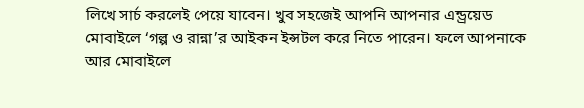লিখে সার্চ করলেই পেয়ে যাবেন। খুব সহজেই আপনি আপনার এন্ড্রয়েড মোবাইলে ‘গল্প ও রান্না’র আইকন ইন্সটল করে নিতে পারেন। ফলে আপনাকে আর মোবাইলে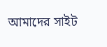আমাদের সাইট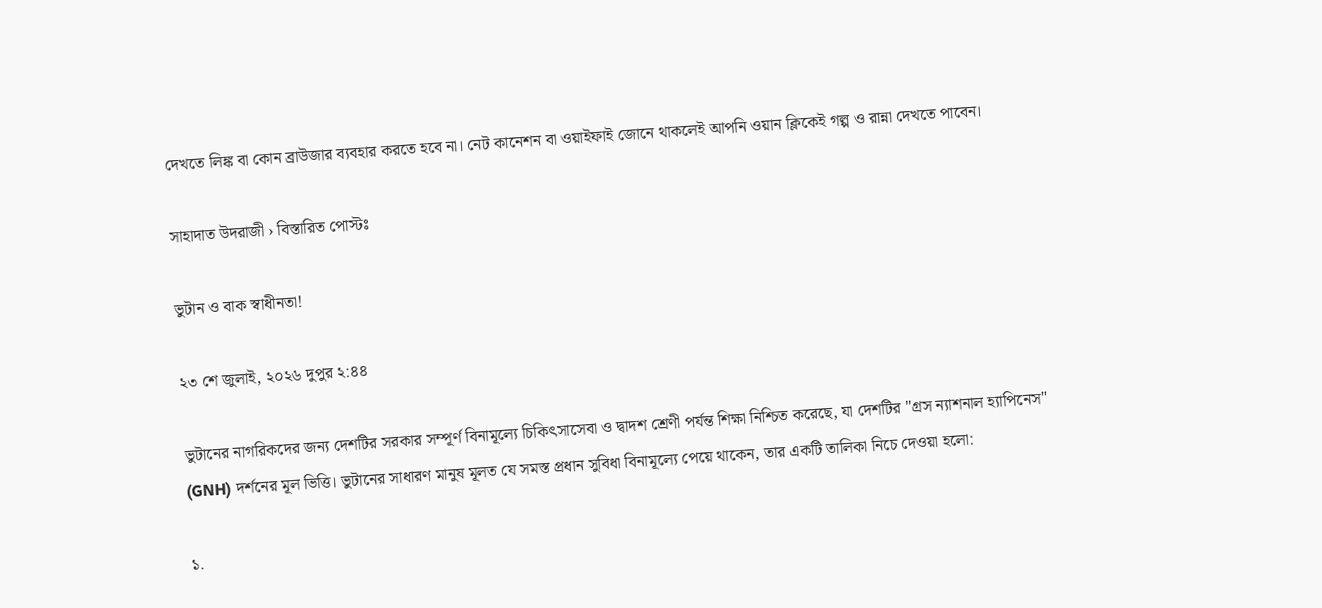দেখতে লিঙ্ক বা কোন ব্রাউজার ব্যবহার করতে হবে না। নেট কানেশন বা ওয়াইফাই জোনে থাকলেই আপনি ওয়ান ক্লিকেই গল্প ও রান্না দেখতে পাবেন।

সাহাদাত উদরাজী › বিস্তারিত পোস্টঃ

ভুটান ও বাক স্বাধীনতা!

২৩ শে জুলাই, ২০২৬ দুপুর ২:৪৪

ভুটানের নাগরিকদের জন্য দেশটির সরকার সম্পূর্ণ বিনামূল্যে চিকিৎসাসেবা ও দ্বাদশ শ্রেণী পর্যন্ত শিক্ষা নিশ্চিত করেছে, যা দেশটির "গ্রস ন্যাশনাল হ্যাপিনেস" (GNH) দর্শনের মূল ভিত্তি। ভুটানের সাধারণ মানুষ মূলত যে সমস্ত প্রধান সুবিধা বিনামূল্যে পেয়ে থাকেন, তার একটি তালিকা নিচে দেওয়া হলো:

১.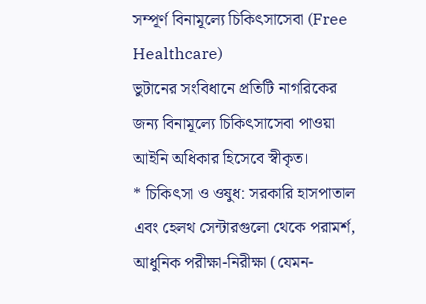সম্পূর্ণ বিনামূল্যে চিকিৎসাসেবা (Free Healthcare)
ভুটানের সংবিধানে প্রতিটি নাগরিকের জন্য বিনামূল্যে চিকিৎসাসেবা পাওয়া আইনি অধিকার হিসেবে স্বীকৃত।
* চিকিৎসা ও ওষুধ: সরকারি হাসপাতাল এবং হেলথ সেন্টারগুলো থেকে পরামর্শ, আধুনিক পরীক্ষা-নিরীক্ষা (যেমন-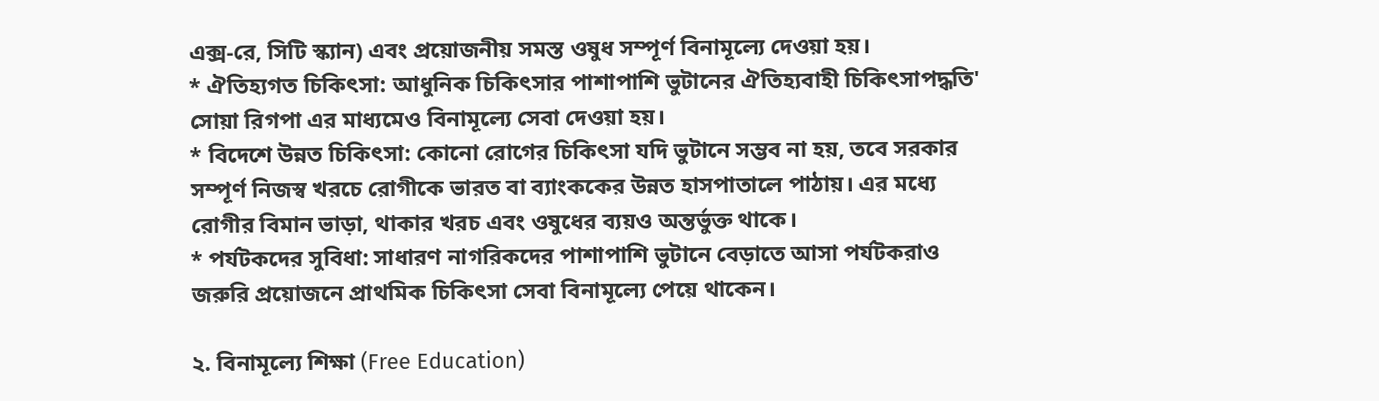এক্স-রে, সিটি স্ক্যান) এবং প্রয়োজনীয় সমস্ত ওষুধ সম্পূর্ণ বিনামূল্যে দেওয়া হয়।
* ঐতিহ্যগত চিকিৎসা: আধুনিক চিকিৎসার পাশাপাশি ভুটানের ঐতিহ্যবাহী চিকিৎসাপদ্ধতি' সোয়া রিগপা এর মাধ্যমেও বিনামূল্যে সেবা দেওয়া হয়।
* বিদেশে উন্নত চিকিৎসা: কোনো রোগের চিকিৎসা যদি ভুটানে সম্ভব না হয়, তবে সরকার সম্পূর্ণ নিজস্ব খরচে রোগীকে ভারত বা ব্যাংককের উন্নত হাসপাতালে পাঠায়। এর মধ্যে রোগীর বিমান ভাড়া, থাকার খরচ এবং ওষুধের ব্যয়ও অন্তর্ভুক্ত থাকে।
* পর্যটকদের সুবিধা: সাধারণ নাগরিকদের পাশাপাশি ভুটানে বেড়াতে আসা পর্যটকরাও জরুরি প্রয়োজনে প্রাথমিক চিকিৎসা সেবা বিনামূল্যে পেয়ে থাকেন।

২. বিনামূল্যে শিক্ষা (Free Education)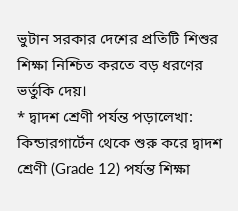ভুটান সরকার দেশের প্রতিটি শিশুর শিক্ষা নিশ্চিত করতে বড় ধরণের ভর্তুকি দেয়।
* দ্বাদশ শ্রেণী পর্যন্ত পড়ালেখা: কিন্ডারগার্টেন থেকে শুরু করে দ্বাদশ শ্রেণী (Grade 12) পর্যন্ত শিক্ষা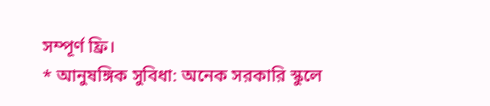সম্পূর্ণ ফ্রি।
* আনুষঙ্গিক সুবিধা: অনেক সরকারি স্কুলে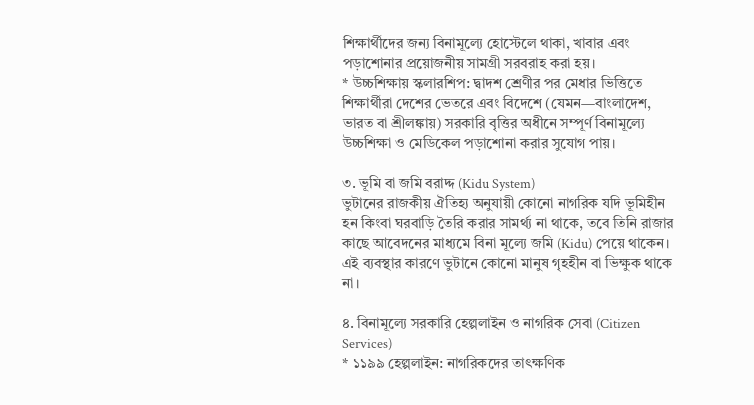শিক্ষার্থীদের জন্য বিনামূল্যে হোস্টেলে থাকা, খাবার এবং পড়াশোনার প্রয়োজনীয় সামগ্রী সরবরাহ করা হয়।
* উচ্চশিক্ষায় স্কলারশিপ: দ্বাদশ শ্রেণীর পর মেধার ভিত্তিতে শিক্ষার্থীরা দেশের ভেতরে এবং বিদেশে (যেমন—বাংলাদেশ, ভারত বা শ্রীলঙ্কায়) সরকারি বৃত্তির অধীনে সম্পূর্ণ বিনামূল্যে উচ্চশিক্ষা ও মেডিকেল পড়াশোনা করার সুযোগ পায়।

৩. ভূমি বা জমি বরাদ্দ (Kidu System)
ভুটানের রাজকীয় ঐতিহ্য অনুযায়ী কোনো নাগরিক যদি ভূমিহীন হন কিংবা ঘরবাড়ি তৈরি করার সামর্থ্য না থাকে, তবে তিনি রাজার কাছে আবেদনের মাধ্যমে বিনা মূল্যে জমি (Kidu) পেয়ে থাকেন। এই ব্যবস্থার কারণে ভুটানে কোনো মানুষ গৃহহীন বা ভিক্ষুক থাকে না।

৪. বিনামূল্যে সরকারি হেল্পলাইন ও নাগরিক সেবা (Citizen Services)
* ১১৯৯ হেল্পলাইন: নাগরিকদের তাৎক্ষণিক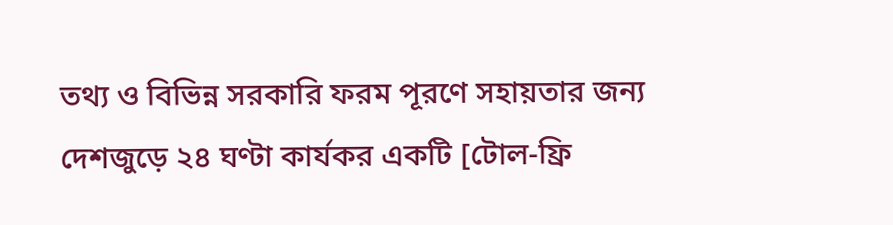তথ্য ও বিভিন্ন সরকারি ফরম পূরণে সহায়তার জন্য দেশজুড়ে ২৪ ঘণ্টা কার্যকর একটি [টোল-ফ্রি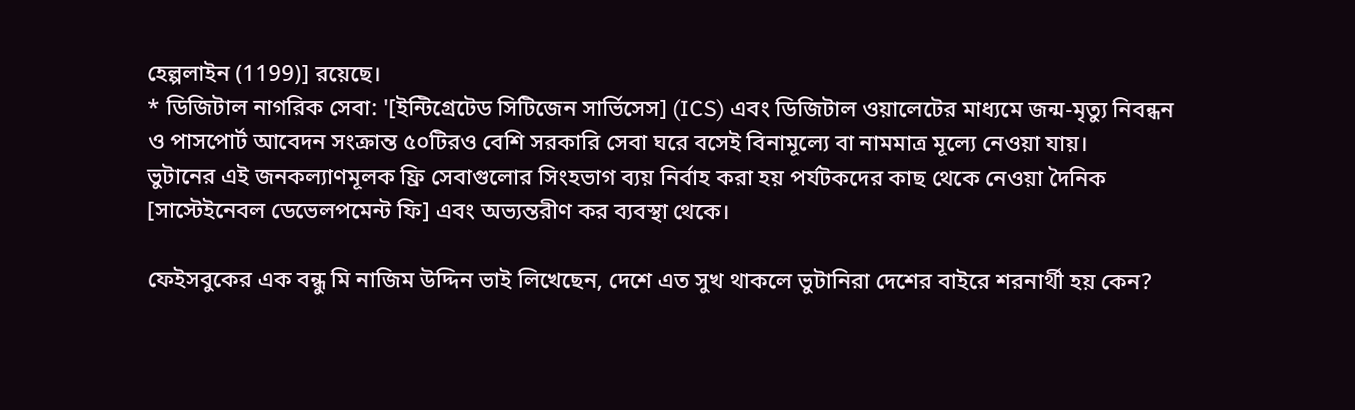হেল্পলাইন (1199)] রয়েছে।
* ডিজিটাল নাগরিক সেবা: '[ইন্টিগ্রেটেড সিটিজেন সার্ভিসেস] (ICS) এবং ডিজিটাল ওয়ালেটের মাধ্যমে জন্ম-মৃত্যু নিবন্ধন ও পাসপোর্ট আবেদন সংক্রান্ত ৫০টিরও বেশি সরকারি সেবা ঘরে বসেই বিনামূল্যে বা নামমাত্র মূল্যে নেওয়া যায়।
ভুটানের এই জনকল্যাণমূলক ফ্রি সেবাগুলোর সিংহভাগ ব্যয় নির্বাহ করা হয় পর্যটকদের কাছ থেকে নেওয়া দৈনিক [সাস্টেইনেবল ডেভেলপমেন্ট ফি] এবং অভ্যন্তরীণ কর ব্যবস্থা থেকে।

ফেইসবুকের এক বন্ধু মি নাজিম উদ্দিন ভাই লিখেছেন, দেশে এত সুখ থাকলে ভুটানিরা দেশের বাইরে শরনার্থী হয় কেন‌?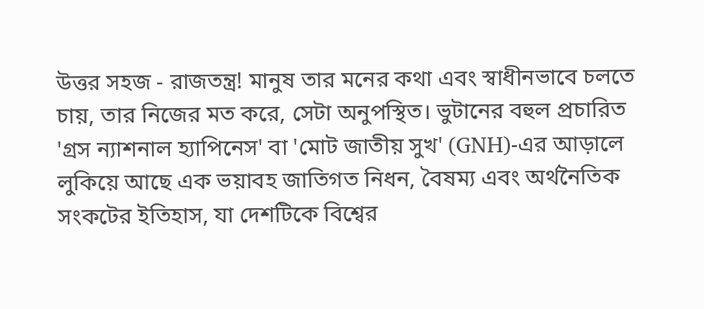উত্তর সহজ - রাজতন্ত্র! মানুষ তার মনের কথা এবং স্বাধীনভাবে চলতে চায়, তার নিজের মত করে, সেটা অনুপস্থিত। ভুটানের বহুল প্রচারিত 'গ্রস ন্যাশনাল হ্যাপিনেস' বা 'মোট জাতীয় সুখ' (GNH)-এর আড়ালে লুকিয়ে আছে এক ভয়াবহ জাতিগত নিধন, বৈষম্য এবং অর্থনৈতিক সংকটের ইতিহাস, যা দেশটিকে বিশ্বের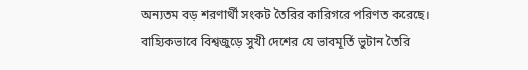অন্যতম বড় শরণার্থী সংকট তৈরির কারিগরে পরিণত করেছে। বাহ্যিকভাবে বিশ্বজুড়ে সুখী দেশের যে ভাবমূর্তি ভুটান তৈরি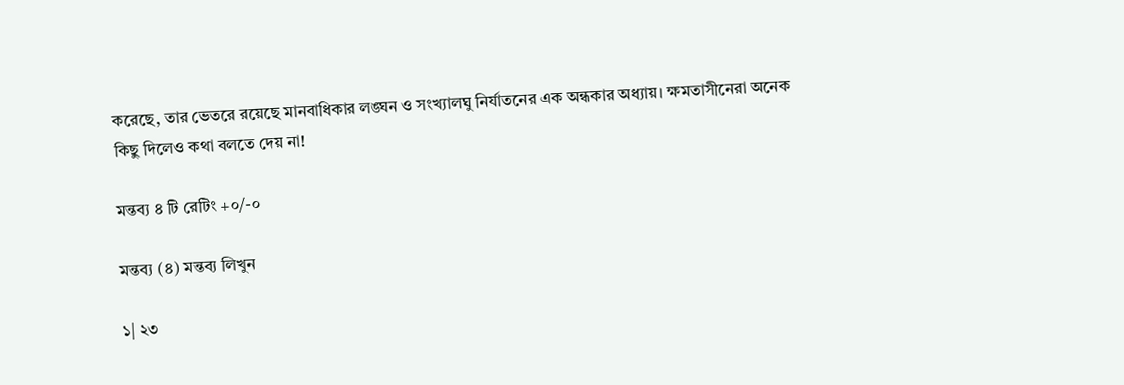করেছে, তার ভেতরে রয়েছে মানবাধিকার লঙ্ঘন ও সংখ্যালঘু নির্যাতনের এক অন্ধকার অধ্যায়। ক্ষমতাসীনেরা অনেক কিছু দিলেও কথা বলতে দেয় না!

মন্তব্য ৪ টি রেটিং +০/-০

মন্তব্য (৪) মন্তব্য লিখুন

১| ২৩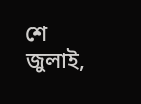শে জুলাই,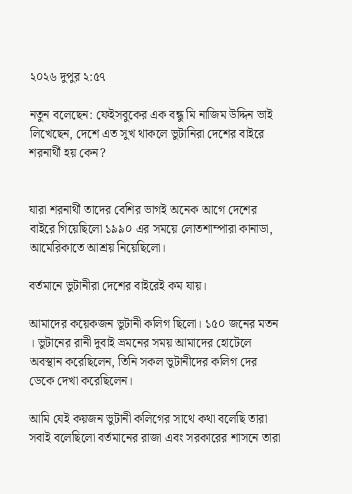২০২৬ দুপুর ২:৫৭

নতুন বলেছেন: ফেইসবুকের এক বন্ধু মি নাজিম উদ্দিন ভাই লিখেছেন, দেশে এত সুখ থাকলে ভুটানিরা দেশের বাইরে শরনার্থী হয় কেন‌?


যারা শরনার্থী তাদের বেশির ভাগই অনেক আগে দেশের বাইরে গিয়েছিলো ১৯৯০ এর সময়ে লোতশাম্পারা কানাডা, আমেরিকাতে আশ্রয় নিয়েছিলো।

বর্তমানে ভুটানীরা দেশের বাইরেই কম যায়।

আমাদের কয়েকজন ভুটানী কলিগ ছিলো। ১৫০ জনের মতন । ভুটানের রানী দুবাই ভ্রমনের সময় আমাদের হোটেলে অবস্থান করেছিলেন, তিনি সকল ভুটানীদের কলিগ দের ডেকে দেখা করেছিলেন।

আমি যেই কয়জন ভুটানী কলিগের সাথে কথা বলেছি তারা সবাই বলেছিলো বর্তমানের রাজা এবং সরকারের শাসনে তারা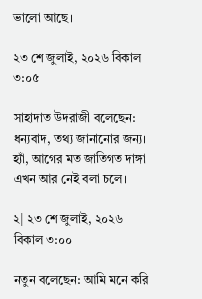ভালো আছে।

২৩ শে জুলাই, ২০২৬ বিকাল ৩:০৫

সাহাদাত উদরাজী বলেছেন: ধন্যবাদ, তথ্য জানানোর জন্য। হ্যাঁ, আগের মত জাতিগত দাঙ্গা এখন আর নেই বলা চলে।

২| ২৩ শে জুলাই, ২০২৬ বিকাল ৩:০০

নতুন বলেছেন: আমি মনে করি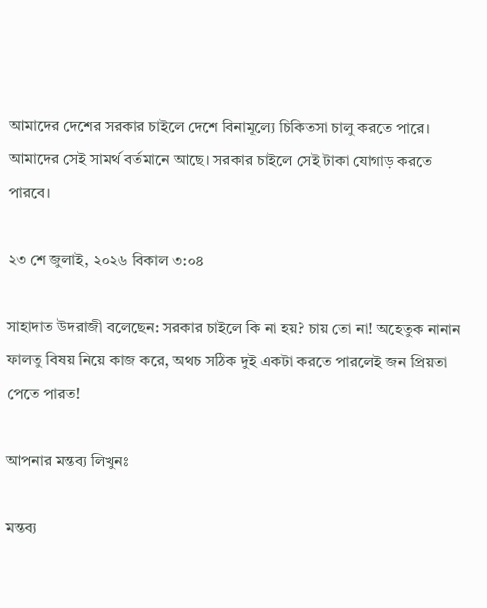আমাদের দেশের সরকার চাইলে দেশে বিনামূল্যে চিকিতসা চালু করতে পারে। আমাদের সেই সামর্থ বর্তমানে আছে। সরকার চাইলে সেই টাকা যোগাড় করতে পারবে।

২৩ শে জুলাই, ২০২৬ বিকাল ৩:০৪

সাহাদাত উদরাজী বলেছেন: সরকার চাইলে কি না হয়? চায় তো না! অহেতুক নানান ফালতু বিষয় নিয়ে কাজ করে, অথচ সঠিক দুই একটা করতে পারলেই জন প্রিয়তা পেতে পারত!

আপনার মন্তব্য লিখুনঃ

মন্তব্য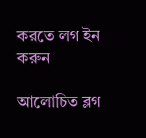করতে লগ ইন করুন

আলোচিত ব্লগ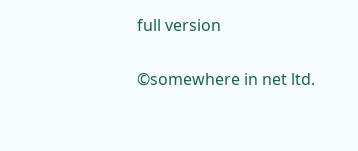full version

©somewhere in net ltd.